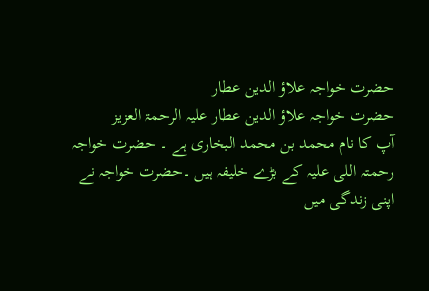حضرت خواجہ علاؤ الدین عطار
حضرت خواجہ علاؤ الدین عطار علیہ الرحمۃ العزیز
آپ کا نام محمد بن محمد البخاری ہے ۔ حضرت خواجہ رحمتہ اللی علیہ کے بڑے خلیفہ ہیں ۔حضرت خواجہ نے اپنی زندگی میں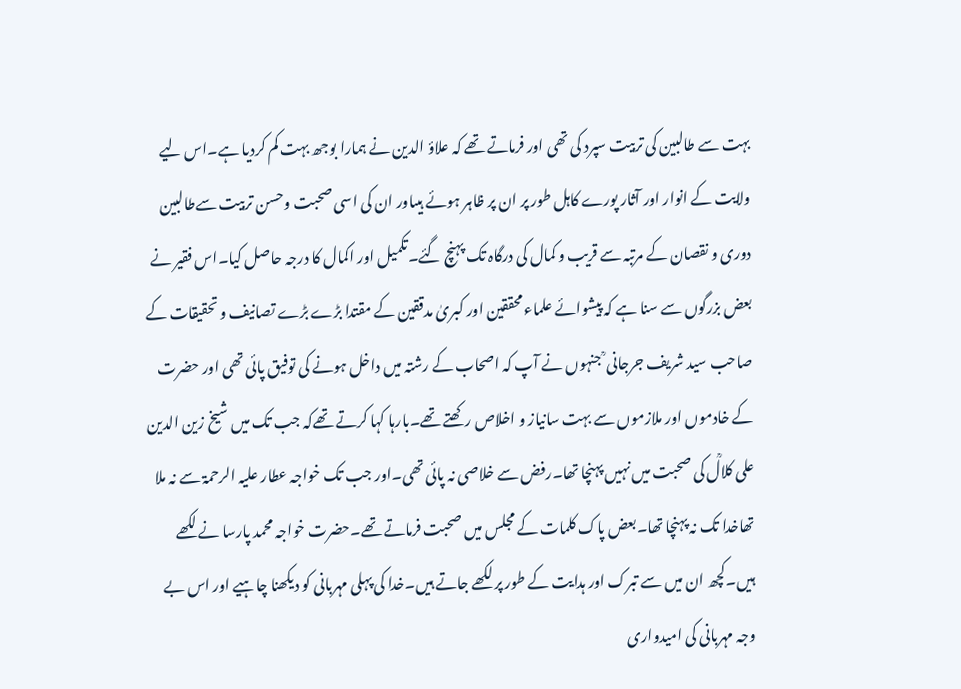بہت سے طالبین کی تربیت سپرد کی تھی اور فرماتے تھے کہ علاؤ الدین نے ہمارا بوجھ بہت کم کردیا ہے۔اس لیے ولایت کے انوار اور آثار پورے کاہل طور پر ان پر ظاہر ہوئے ہیںاور ان کی اسی صحبت وحسن تربیت سےطالبین دوری و نقصان کے مرتبہ سے قریب و کمال کی درگاہ تک پہنچ گئے۔تکمیل اور اکمال کا درجہ حاصل کیا۔اس فقیر نے بعض بزرگوں سے سنا ہے کہ پیشوائے علماء محققین اور کبریٰ مدققین کے مقتدا بڑے بڑے تصانیف و تحقیقات کے صاحب سید شریف جرجانی ؒ جنہوں نے آپ کہ اصحاب کے رشتہ میں داخل ہونے کی توفیق پائی تھی اور حضرت کے خادموں اور ملازموں سے بہت سانیاز و اخلاص رکھتے تھے۔بارہا کہا کرتے تھےکہ جب تک میں شیخ زین الدین علی کلالؒ کی صحبت میں نہیں پہنچا تھا۔رفض سے خلاصی نہ پائی تھی۔اور جب تک خواجہ عطار علیہ الرحمۃ سے نہ ملا تھاخدا تک نہ پہنچا تھا۔بعض پاک کلمات کے مجلس میں صحبت فرماتے تھے۔حضرت خواجہ محمد پارسا نے لکھے ہیں۔کچھ ان میں سے تبرک اور ہدایت کے طور پر لکھے جاتے ہیں۔خدا کی پہلی مہربانی کو دیکھنا چاہیے اور اس بے وجہ مہربانی کی امیدواری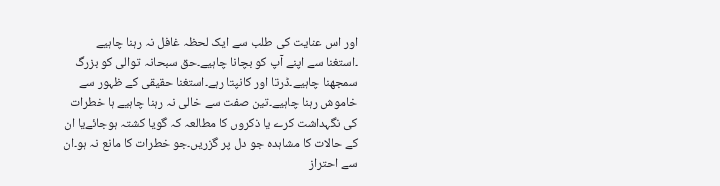اور اس عنایت کی طلب سے ایک لحظہ غافل نہ رہنا چاہیے ۔استغنا سے اپنے آپ کو بچانا چاہیے۔حق سبحانہ توالی کو بزرگ سمجھنا چاہیے۔ڈرتا اور کانپتا رہے۔استغنا حقیقی کے ظہور سے خاموش رہنا چاہیے۔تین صفت سے خالی نہ رہنا چاہیے ہا خطرات کی نگہداشت کرے یا ذکروں کا مطالعہ کہ گویا کشتہ ہوجائےیا ان کے حالات کا مشاہدہ جو دل پر گزریں۔جو خطرات کا مانع نہ ہو۔ان سے احتراز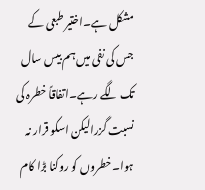مشکل ہے۔اختیر طبعی کے جس کی نفی میں ہم بیس سال تک لگے رہے۔اتفاقاً خطرہ کی نسبت گزرالیکن اسکو قرار نہ ہوا۔خطروں کو روکنا بڑا کام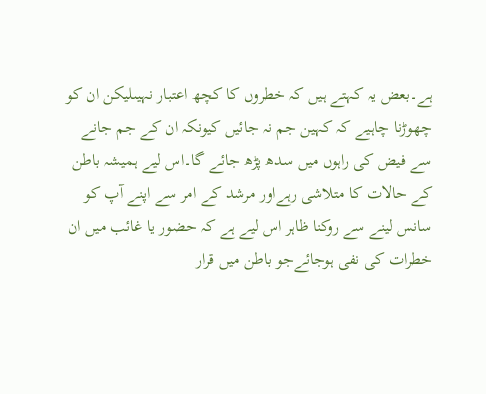ہے۔بعض یہ کہتے ہیں کہ خطروں کا کچھ اعتبار نہیںلیکن ان کو چھوڑنا چاہیے کہ کہین جم نہ جائیں کیونکہ ان کے جم جانے سے فیض کی راہوں میں سدھ پڑھ جائے گا۔اس لیے ہمیشہ باطن کے حالات کا متلاشی رہےاور مرشد کے امر سے اپنے آپ کو سانس لینے سے روکنا ظاہر اس لیے ہے کہ حضور یا غائب میں ان خطرات کی نفی ہوجائےجو باطن میں قرار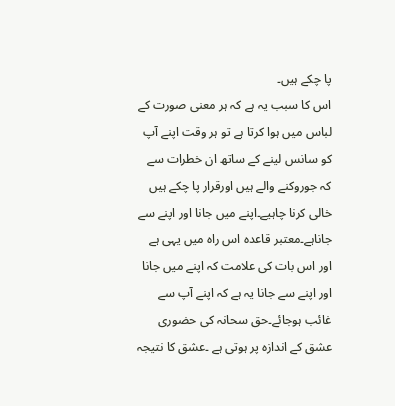پا چکے ہیں۔
اس کا سبب یہ ہے کہ ہر معنی صورت کے لباس میں ہوا کرتا ہے تو ہر وقت اپنے آپ کو سانس لینے کے ساتھ ان خطرات سے کہ جوروکنے والے ہیں اورقرار پا چکے ہیں خالی کرنا چاہیے۔اپنے میں جانا اور اپنے سے جاناہے۔معتبر قاعدہ اس راہ میں یہی ہے اور اس بات کی علامت کہ اپنے میں جانا اور اپنے سے جانا یہ ہے کہ اپنے آپ سے غائب ہوجائے۔حق سحانہ کی حضوری عشق کے اندازہ پر ہوتی ہے ۔عشق کا نتیجہ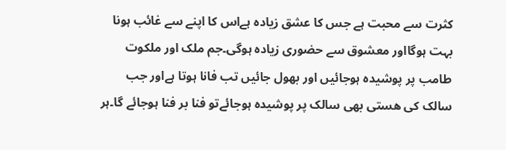کثرت سے محبت ہے جس کا عشق زیادہ ہےاس کا اپنے سے غائب ہونا بہت ہوگااور معشوق سے حضوری زیادہ ہوگی۔جم ملک اور ملکوت طامب پر پوشیدہ ہوجائیں اور بھول جائیں تب فانا ہوتا ہےاور جب سالک کی ھستی بھی سالک پر پوشیدہ ہوجائےتو فنا بر فنا ہوجائے گا۔ہر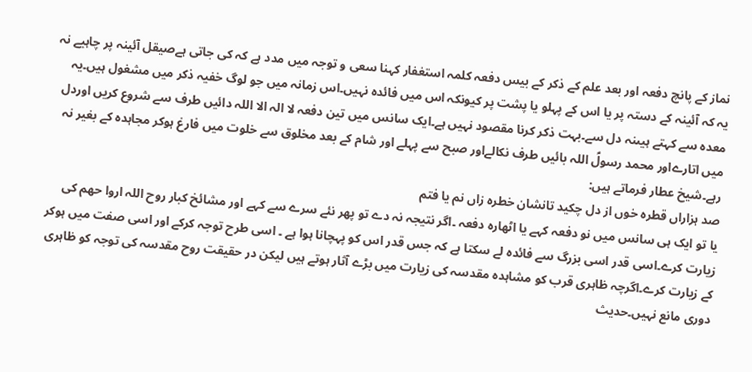نماز کے پانچ دفعہ اور بعد علم کے ذکر کے بیس دفعہ کلمہ استغفار کہنا سعی و توجہ میں مدد ہے کہ کی جاتی ہےصیقل آئینہ پر چاہیے نہ یہ کہ آئینہ کے دستہ پر یا اس کے پہلو یا پشت پر کیونکہ اس میں فائدہ نہیں۔اس زمانہ میں جو لوگ خفیہ ذکر میں مشغول ہیں۔یہ معدہ سے کہتے ہیںنہ دل سے۔بہت ذکر کرنا مقصود نہیں ہے۔ایک سانس میں تین دفعہ لا الہ الا اللہ دائیں طرف سے شروع کریں اوردل میں اتارےاور محمد رسولؑ اللہ بائیں طرف نکالےاور صبح سے پہلے اور شام کے بعد مخلوق سے خلوت میں فارغ ہوکر مجاہدہ کے بغیر نہ رہے۔شیخ عطار فرماتے ہیں:
صد ہزاراں قطرہ خوں از دل چکید تانشان خطرہ زاں نم یا فتم
یا تو ایک ہی سانس میں نو دفعہ کہے یا اٹھارہ دفعہ ۔اگر نتیجہ نہ دے تو پھر نئے سرے سے کہے اور مشائخ کبار روح اللہ اروا حھم کی زیارت کرے۔اسی قدر اسی بزرگ سے فائدہ لے سکتا ہے کہ جس قدر اس کو پہچانا ہوا ہے ۔ اسی طرح توجہ کرکے اور اسی صفت میں ہوکر کے زیارت کرے۔اگرچہ ظاہری قرب کو مشاہدہ مقدسہ کی زیارت میں بڑے آثار ہوتے ہیں لیکن در حقیقت روح مقدسہ کی توجہ کو ظاہری دوری مانع نہیں۔حدیث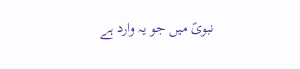نبویؑ میں جو یہ وارد ہے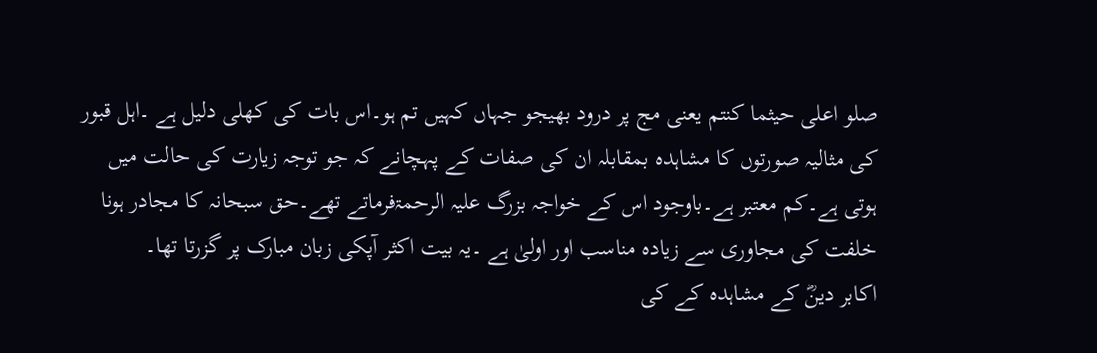صلو اعلی حیثما کنتم یعنی مج پر درود بھیجو جہاں کہیں تم ہو۔اس بات کی کھلی دلیل ہے ۔اہل قبور کی مثالیہ صورتوں کا مشاہدہ بمقابلہ ان کی صفات کے پہچانے کہ جو توجہ زیارت کی حالت میں ہوتی ہے۔کم معتبر ہے۔باوجود اس کے خواجہ بزرگ علیہ الرحمۃفرماتے تھے۔حق سبحانہ کا مجادر ہونا خلفت کی مجاوری سے زیادہ مناسب اور اولیٰ ہے ۔یہ بیت اکثر آپکی زبان مبارک پر گزرتا تھا۔
اکابر دینؓ کے مشاہدہ کے کی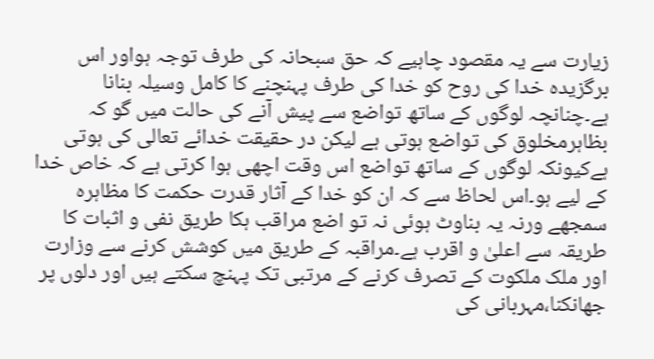زیارت سے یہ مقصود چاہیے کہ حق سبحانہ کی طرف توجہ ہواور اس برگزیدہ خدا کی روح کو خدا کی طرف پہنچنے کا کامل وسیلہ بنانا ہے۔چنانچہ لوگوں کے ساتھ تواضع سے پیش آنے کی حالت میں گو کہ بظاہرمخلوق کی تواضع ہوتی ہے لیکن در حقیقت خدائے تعالی کی ہوتی ہےکیونکہ لوگوں کے ساتھ تواضع اس وقت اچھی ہوا کرتی ہے کہ خاص خدا کے لیے ہو۔اس لحاظ سے کہ ان کو خدا کے آثار قدرت حکمت کا مظاہرہ سمجھے ورنہ یہ بناوٹ ہوئی نہ تو اضع مراقب ہکا طریق نفی و اثبات کا طریقہ سے اعلیٰ و اقرب ہے۔مراقبہ کے طریق میں کوشش کرنے سے وزارت اور ملک ملکوت کے تصرف کرنے کے مرتبی تک پہنچ سکتے ہیں اور دلوں پر جھانکنا،مہربانی کی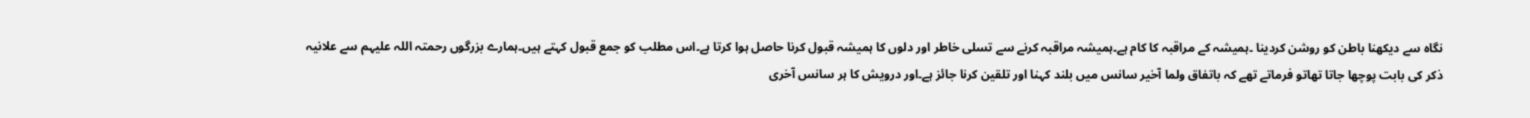نگاہ سے دیکھنا باطن کو روشن کردینا ۔ہمیشہ کے مراقبہ کا کام ہے۔ہمیشہ مراقبہ کرنے سے تسلی خاطر اور دلوں کا ہمیشہ قبول کرنا حاصل ہوا کرتا ہے۔اس مطلب کو جمع قبول کہتے ہیں۔ہمارے بزرگوں رحمتہ اللہ علیہم سے علانیہ ذکر کی بابت پوچھا جاتا تھاتو فرماتے تھے کہ باتفاق ولما آخیر سانس میں بلند کہنا اور تلقین کرنا جائز ہے۔اور درویش کا ہر سانس آخری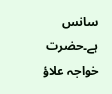سانس ہے۔حضرت خواجہ علاؤ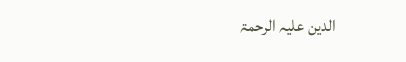الدین علیہ الرحمۃ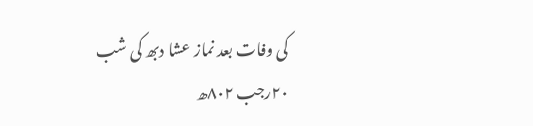کی وفات بعد نماز عشا دبھ کی شب ۲۰رجب ۸۰۲ھ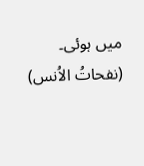میں ہوئی۔
(نفحاتُ الاُنس)